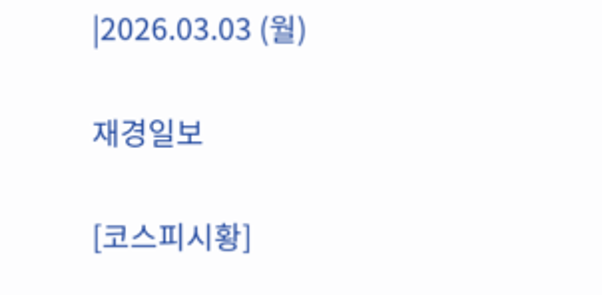|2026.03.03 (월)

재경일보

[코스피시황]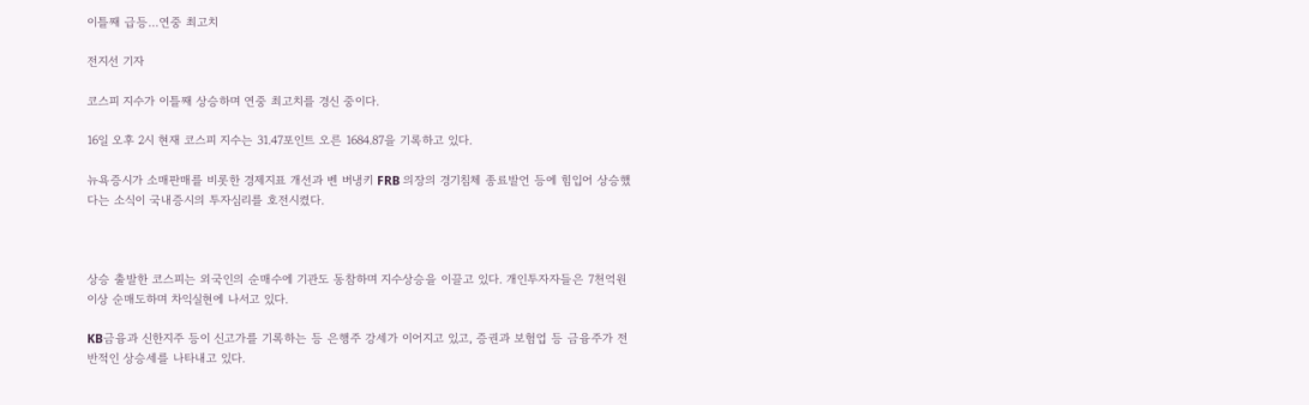이틀째 급등…연중 최고치

전지선 기자

코스피 지수가 이틀째 상승하며 연중 최고치를 경신 중이다.

16일 오후 2시 현재 코스피 지수는 31.47포인트 오른 1684.87을 기록하고 있다.

뉴욕증시가 소매판매를 비롯한 경제지표 개선과 벤 버냉키 FRB 의장의 경기침체 종료발언 등에 힘입어 상승했다는 소식이 국내증시의 투자심리를 호전시켰다.



상승 출발한 코스피는 외국인의 순매수에 기관도 동참하며 지수상승을 이끌고 있다. 개인투자자들은 7천억원 이상 순매도하며 차익실현에 나서고 있다.

KB금융과 신한지주 등이 신고가를 기록하는 등 은행주 강세가 이어지고 있고, 증권과 보험업 등 금융주가 전반적인 상승세를 나타내고 있다.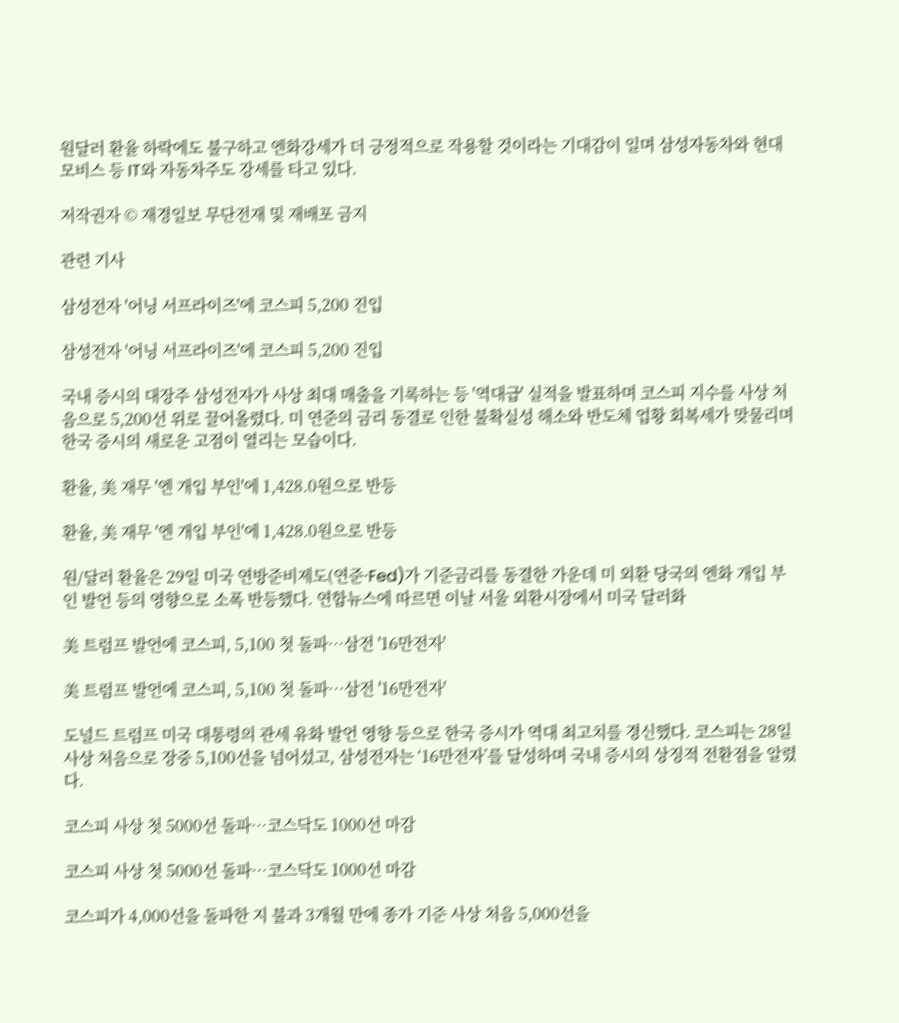원달러 환율 하락에도 불구하고 엔화강세가 더 긍정적으로 작용할 것이라는 기대감이 일며 삼성자동차와 현대모비스 등 IT와 자동차주도 강세를 타고 있다.

저작권자 © 재경일보 무단전재 및 재배포 금지

관련 기사

삼성전자 '어닝 서프라이즈'에 코스피 5,200 진입

삼성전자 '어닝 서프라이즈'에 코스피 5,200 진입

국내 증시의 대장주 삼성전자가 사상 최대 매출을 기록하는 등 '역대급' 실적을 발표하며 코스피 지수를 사상 처음으로 5,200선 위로 끌어올렸다. 미 연준의 금리 동결로 인한 불확실성 해소와 반도체 업황 회복세가 맞물리며 한국 증시의 새로운 고점이 열리는 모습이다.

환율, 美 재무 '엔 개입 부인'에 1,428.0원으로 반등

환율, 美 재무 '엔 개입 부인'에 1,428.0원으로 반등

원/달러 환율은 29일 미국 연방준비제도(연준·Fed)가 기준금리를 동결한 가운데 미 외환 당국의 엔화 개입 부인 발언 등의 영향으로 소폭 반등했다. 연합뉴스에 따르면 이날 서울 외환시장에서 미국 달러화

美 트럼프 발언에 코스피, 5,100 첫 돌파…삼전 '16만전자'

美 트럼프 발언에 코스피, 5,100 첫 돌파…삼전 '16만전자'

도널드 트럼프 미국 대통령의 관세 유화 발언 영향 등으로 한국 증시가 역대 최고치를 경신했다. 코스피는 28일 사상 처음으로 장중 5,100선을 넘어섰고, 삼성전자는 ‘16만전자’를 달성하며 국내 증시의 상징적 전환점을 알렸다.

코스피 사상 첫 5000선 돌파…코스닥도 1000선 마감

코스피 사상 첫 5000선 돌파…코스닥도 1000선 마감

코스피가 4,000선을 돌파한 지 불과 3개월 만에 종가 기준 사상 처음 5,000선을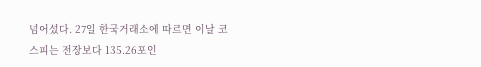넘어섰다. 27일 한국거래소에 따르면 이날 코스피는 전장보다 135.26포인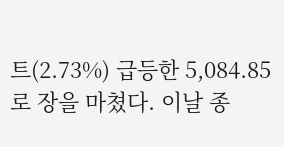트(2.73%) 급등한 5,084.85로 장을 마쳤다. 이날 종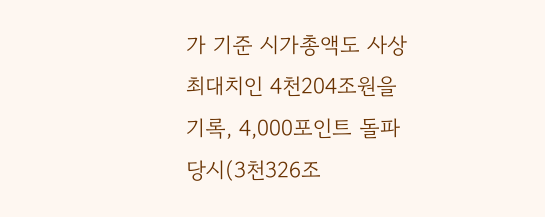가 기준 시가총액도 사상 최대치인 4천204조원을 기록, 4,000포인트 돌파 당시(3천326조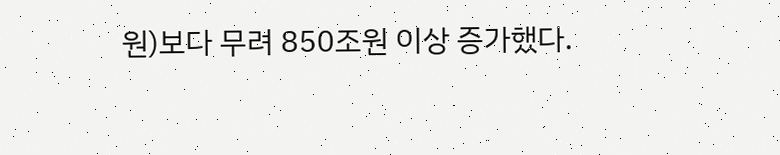원)보다 무려 850조원 이상 증가했다.